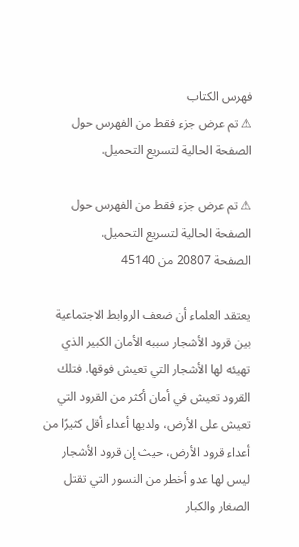فهرس الكتاب
⚠ تم عرض جزء فقط من الفهرس حول الصفحة الحالية لتسريع التحميل.

⚠ تم عرض جزء فقط من الفهرس حول الصفحة الحالية لتسريع التحميل.
الصفحة 20807 من 45140

يعتقد العلماء أن ضعف الروابط الاجتماعية بين قرود الأشجار سببه الأمان الكبير الذي تهيئه لها الأشجار التي تعيش فوقها. فتلك القرود تعيش في أمان أكثر من القرود التي تعيش على الأرض، ولديها أعداء أقل كثيرًا من أعداء قرود الأرض، حيث إن قرود الأشجار ليس لها عدو أخطر من النسور التي تقتل الصغار والكبار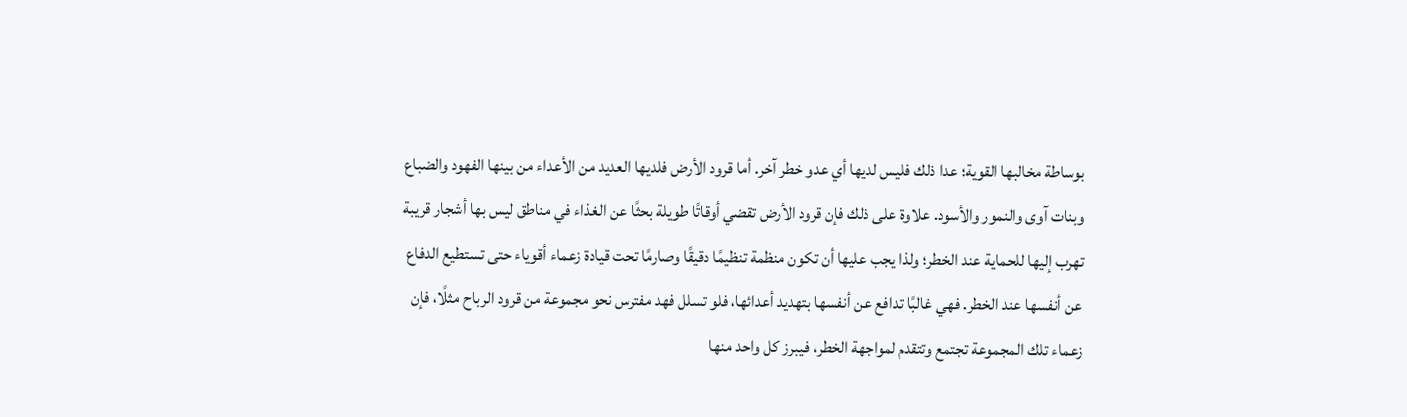بوساطة مخالبها القوية؛ عدا ذلك فليس لديها أي عدو خطر آخر. أما قرود الأرض فلديها العديد من الأعداء من بينها الفهود والضباع وبنات آوى والنمور والأسود. علاوة على ذلك فإن قرود الأرض تقضي أوقاتًا طويلة بحثًا عن الغذاء في مناطق ليس بها أشجار قريبة تهرب إليها للحماية عند الخطر؛ ولذا يجب عليها أن تكون منظمة تنظيمًا دقيقًا وصارمًا تحت قيادة زعماء أقوياء حتى تستطيع الدفاع عن أنفسها عند الخطر. فهي غالبًا تدافع عن أنفسها بتهديد أعدائها، فلو تسلل فهد مفترس نحو مجموعة من قرود الرباح مثلًا، فإن زعماء تلك المجموعة تجتمع وتتقدم لمواجهة الخطر، فيبرز كل واحد منها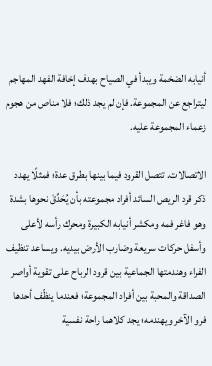أنيابه الضخمة ويبدأ في الصياح بهدف إخافة الفهد المهاجم ليتراجع عن المجموعة. فإن لم يجد ذلك؛ فلا مناص من هجوم زعماء المجموعة عليه.

الاتصالات. تتصل القرود فيما بينها بطرق عدة؛ فمثلًا يهدد ذكر قرد الريص السائد أفراد مجموعته بأن يُحَدِّقَ نحوها بشدة وهو فاغر فمه ومكشر أنيابه الكبيرة ومحرك رأسه لأعلى وأسفل حركات سريعة وضارب الأرض بيديه. ويساعد تنظيف الفراء وهندمتها الجماعية بين قرود الرباح على تقوية أواصر الصداقة والمحبة بين أفراد المجموعة؛ فعندما ينظّف أحدها فرو الآخر ويهندمه؛ يجد كلاهما راحة نفسية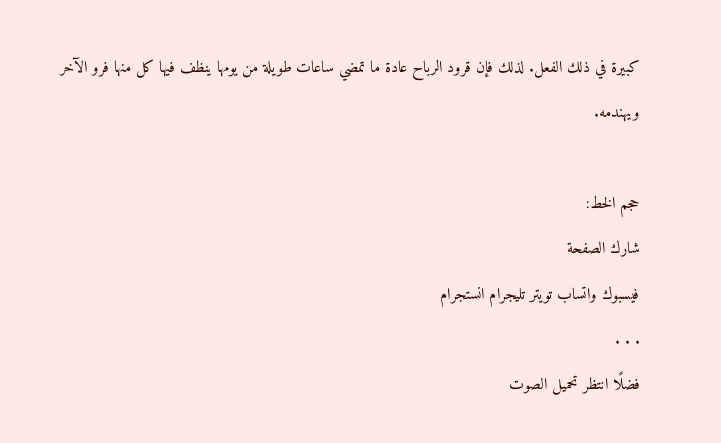كبيرة في ذلك الفعل. لذلك فإن قرود الرباح عادة ما تمضي ساعات طويلة من يومها ينظف فيها كل منها فرو الآخر ويهندمه.

حجم الخط:
شارك الصفحة
فيسبوك واتساب تويتر تليجرام انستجرام
. . .
فضلًا انتظر تحميل الصوت